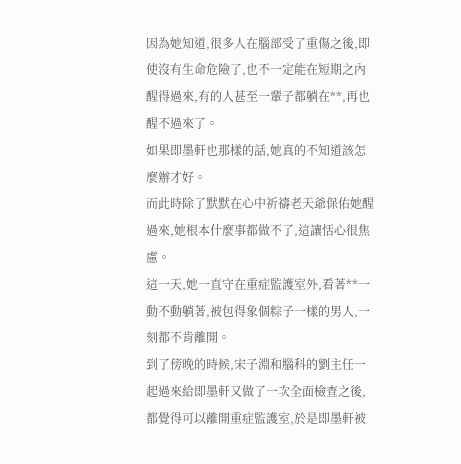因為她知道,很多人在腦部受了重傷之後,即使沒有生命危險了,也不一定能在短期之內醒得過來,有的人甚至一輩子都躺在**,再也醒不過來了。
如果即墨軒也那樣的話,她真的不知道該怎麼辦才好。
而此時除了默默在心中祈禱老天爺保佑她醒過來,她根本什麼事都做不了,這讓恬心很焦慮。
這一天,她一直守在重症監護室外,看著**一動不動躺著,被包得象個粽子一樣的男人,一刻都不肯離開。
到了傍晚的時候,宋子淵和腦科的劉主任一起過來給即墨軒又做了一次全面檢查之後,都覺得可以離開重症監護室,於是即墨軒被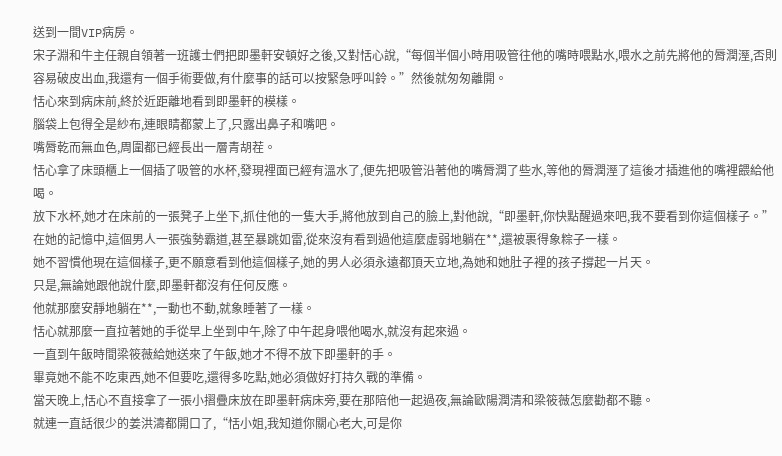送到一間VIP病房。
宋子淵和牛主任親自領著一班護士們把即墨軒安頓好之後,又對恬心說,“每個半個小時用吸管往他的嘴時喂點水,喂水之前先將他的脣潤溼,否則容易破皮出血,我還有一個手術要做,有什麼事的話可以按緊急呼叫鈴。”然後就匆匆離開。
恬心來到病床前,終於近距離地看到即墨軒的模樣。
腦袋上包得全是紗布,連眼睛都蒙上了,只露出鼻子和嘴吧。
嘴脣乾而無血色,周圍都已經長出一層青胡茬。
恬心拿了床頭櫃上一個插了吸管的水杯,發現裡面已經有溫水了,便先把吸管沿著他的嘴脣潤了些水,等他的脣潤溼了這後才插進他的嘴裡餵給他喝。
放下水杯,她才在床前的一張凳子上坐下,抓住他的一隻大手,將他放到自己的臉上,對他說,“即墨軒,你快點醒過來吧,我不要看到你這個樣子。”
在她的記憶中,這個男人一張強勢霸道,甚至暴跳如雷,從來沒有看到過他這麼虛弱地躺在**,還被裹得象粽子一樣。
她不習慣他現在這個樣子,更不願意看到他這個樣子,她的男人必須永遠都頂天立地,為她和她肚子裡的孩子撐起一片天。
只是,無論她跟他說什麼,即墨軒都沒有任何反應。
他就那麼安靜地躺在**,一動也不動,就象睡著了一樣。
恬心就那麼一直拉著她的手從早上坐到中午,除了中午起身喂他喝水,就沒有起來過。
一直到午飯時間梁筱薇給她送來了午飯,她才不得不放下即墨軒的手。
畢竟她不能不吃東西,她不但要吃,還得多吃點,她必須做好打持久戰的準備。
當天晚上,恬心不直接拿了一張小摺疊床放在即墨軒病床旁,要在那陪他一起過夜,無論歐陽潤清和梁筱薇怎麼勸都不聽。
就連一直話很少的姜洪濤都開口了,“恬小姐,我知道你關心老大,可是你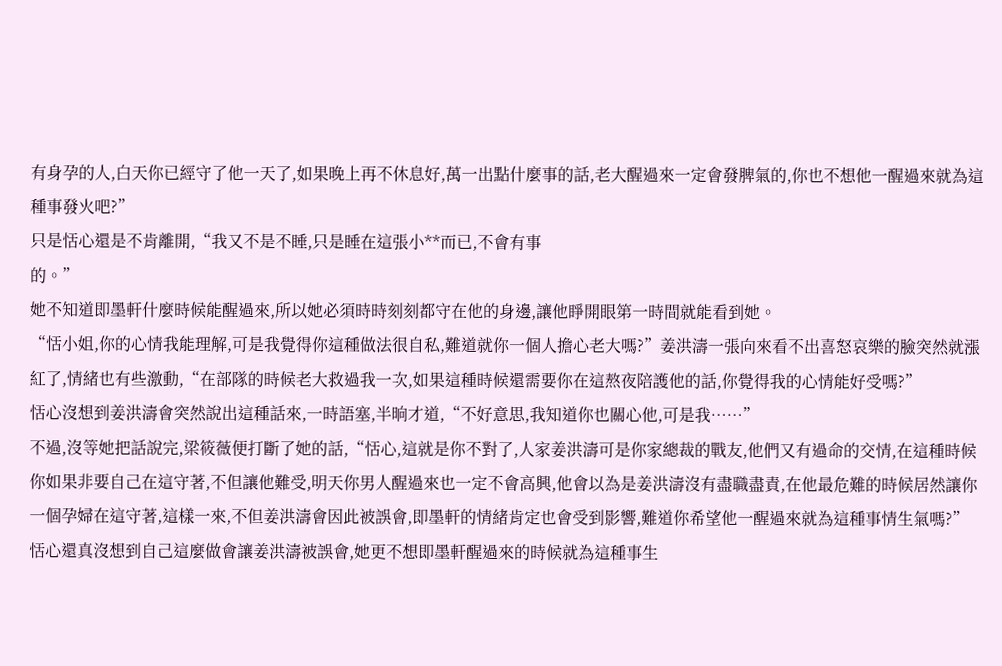有身孕的人,白天你已經守了他一天了,如果晚上再不休息好,萬一出點什麼事的話,老大醒過來一定會發脾氣的,你也不想他一醒過來就為這種事發火吧?”
只是恬心還是不肯離開,“我又不是不睡,只是睡在這張小**而已,不會有事
的。”
她不知道即墨軒什麼時候能醒過來,所以她必須時時刻刻都守在他的身邊,讓他睜開眼第一時間就能看到她。
“恬小姐,你的心情我能理解,可是我覺得你這種做法很自私,難道就你一個人擔心老大嗎?”姜洪濤一張向來看不出喜怒哀樂的臉突然就漲紅了,情緒也有些激動,“在部隊的時候老大救過我一次,如果這種時候還需要你在這熬夜陪護他的話,你覺得我的心情能好受嗎?”
恬心沒想到姜洪濤會突然說出這種話來,一時語塞,半晌才道,“不好意思,我知道你也關心他,可是我……”
不過,沒等她把話說完,梁筱薇便打斷了她的話,“恬心,這就是你不對了,人家姜洪濤可是你家總裁的戰友,他們又有過命的交情,在這種時候你如果非要自己在這守著,不但讓他難受,明天你男人醒過來也一定不會高興,他會以為是姜洪濤沒有盡職盡責,在他最危難的時候居然讓你一個孕婦在這守著,這樣一來,不但姜洪濤會因此被誤會,即墨軒的情緒肯定也會受到影響,難道你希望他一醒過來就為這種事情生氣嗎?”
恬心還真沒想到自己這麼做會讓姜洪濤被誤會,她更不想即墨軒醒過來的時候就為這種事生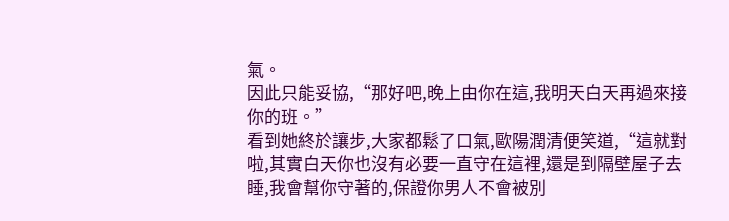氣。
因此只能妥協,“那好吧,晚上由你在這,我明天白天再過來接你的班。”
看到她終於讓步,大家都鬆了口氣,歐陽潤清便笑道,“這就對啦,其實白天你也沒有必要一直守在這裡,還是到隔壁屋子去睡,我會幫你守著的,保證你男人不會被別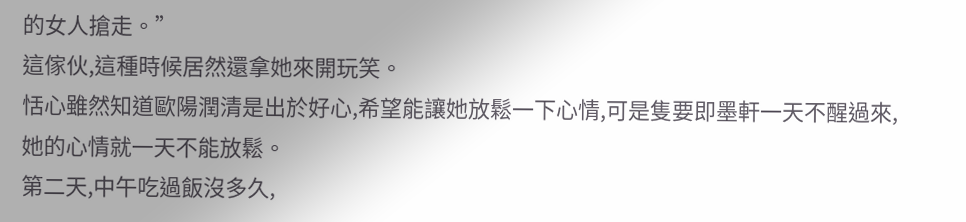的女人搶走。”
這傢伙,這種時候居然還拿她來開玩笑。
恬心雖然知道歐陽潤清是出於好心,希望能讓她放鬆一下心情,可是隻要即墨軒一天不醒過來,她的心情就一天不能放鬆。
第二天,中午吃過飯沒多久,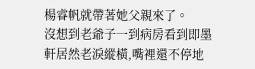楊睿帆就帶著她父親來了。
沒想到老爺子一到病房看到即墨軒居然老淚縱橫,嘴裡還不停地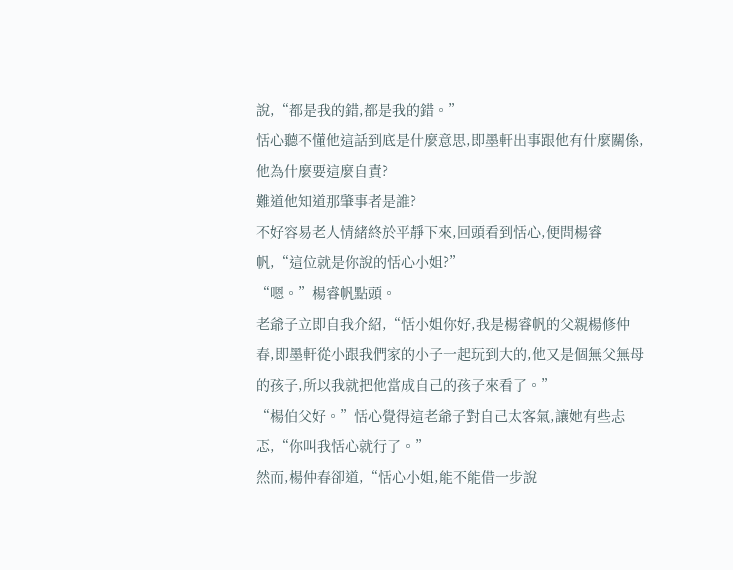說,“都是我的錯,都是我的錯。”
恬心聽不懂他這話到底是什麼意思,即墨軒出事跟他有什麼關係,他為什麼要這麼自責?
難道他知道那肇事者是誰?
不好容易老人情緒終於平靜下來,回頭看到恬心,便問楊睿帆,“這位就是你說的恬心小姐?”
“嗯。”楊睿帆點頭。
老爺子立即自我介紹,“恬小姐你好,我是楊睿帆的父親楊修仲春,即墨軒從小跟我們家的小子一起玩到大的,他又是個無父無母的孩子,所以我就把他當成自己的孩子來看了。”
“楊伯父好。”恬心覺得這老爺子對自己太客氣,讓她有些忐忑,“你叫我恬心就行了。”
然而,楊仲春卻道,“恬心小姐,能不能借一步說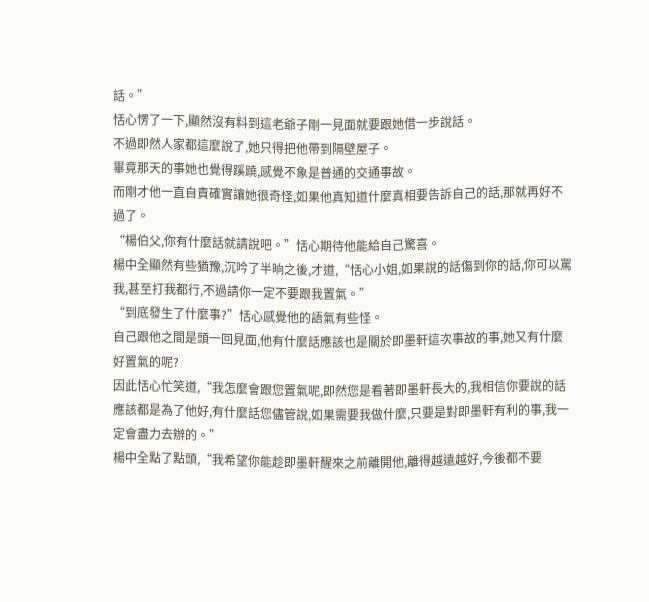話。”
恬心愣了一下,顯然沒有料到這老爺子剛一見面就要跟她借一步說話。
不過即然人家都這麼說了,她只得把他帶到隔壁屋子。
畢竟那天的事她也覺得蹊蹺,感覺不象是普通的交通事故。
而剛才他一直自責確實讓她很奇怪,如果他真知道什麼真相要告訴自己的話,那就再好不過了。
“楊伯父,你有什麼話就請說吧。”恬心期待他能給自己驚喜。
楊中全顯然有些猶豫,沉吟了半晌之後,才道,“恬心小姐,如果說的話傷到你的話,你可以罵我,甚至打我都行,不過請你一定不要跟我置氣。”
“到底發生了什麼事?”恬心感覺他的語氣有些怪。
自己跟他之間是頭一回見面,他有什麼話應該也是關於即墨軒這次事故的事,她又有什麼好置氣的呢?
因此恬心忙笑道,“我怎麼會跟您置氣呢,即然您是看著即墨軒長大的,我相信你要說的話應該都是為了他好,有什麼話您儘管說,如果需要我做什麼,只要是對即墨軒有利的事,我一定會盡力去辦的。”
楊中全點了點頭,“我希望你能趁即墨軒醒來之前離開他,離得越遠越好,今後都不要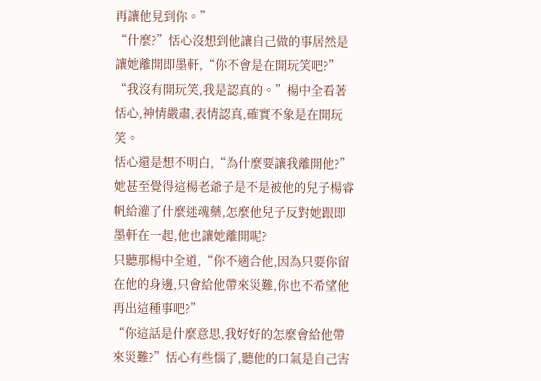再讓他見到你。”
“什麼?”恬心沒想到他讓自己做的事居然是讓她離開即墨軒,“你不會是在開玩笑吧?”
“我沒有開玩笑,我是認真的。”楊中全看著恬心,神情嚴肅,表情認真,確實不象是在開玩笑。
恬心還是想不明白,“為什麼要讓我離開他?”
她甚至覺得這楊老爺子是不是被他的兒子楊睿帆給灌了什麼迷魂藥,怎麼他兒子反對她跟即墨軒在一起,他也讓她離開呢?
只聽那楊中全道,“你不適合他,因為只要你留在他的身邊,只會給他帶來災難,你也不希望他再出這種事吧?”
“你這話是什麼意思,我好好的怎麼會給他帶來災難?”恬心有些惱了,聽他的口氣是自己害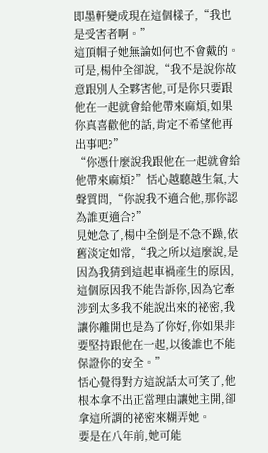即墨軒變成現在這個樣子,“我也是受害者啊。”
這頂帽子她無論如何也不會戴的。
可是,楊仲全卻說,“我不是說你故意跟別人全夥害他,可是你只要跟他在一起就會給他帶來麻煩,如果你真喜歡他的話,肯定不希望他再出事吧?”
“你憑什麼說我跟他在一起就會給他帶來麻煩?”恬心越聽越生氣,大聲質問,“你說我不適合他,那你認為誰更適合?”
見她急了,楊中全倒是不急不躁,依舊淡定如常,“我之所以這麼說,是因為我猜到這起車禍產生的原因,這個原因我不能告訴你,因為它牽涉到太多我不能說出來的祕密,我讓你離開也是為了你好,你如果非要堅持跟他在一起,以後誰也不能保證你的安全。”
恬心覺得對方這說話太可笑了,他根本拿不出正當理由讓她主開,卻拿這所謂的祕密來糊弄她。
要是在八年前,她可能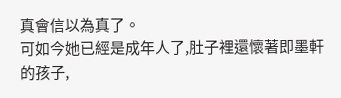真會信以為真了。
可如今她已經是成年人了,肚子裡還懷著即墨軒的孩子,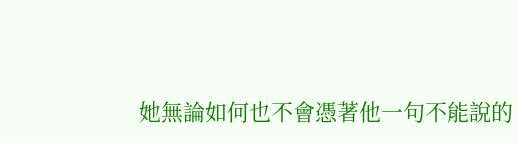她無論如何也不會憑著他一句不能說的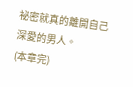祕密就真的離開自己深愛的男人。
(本章完)